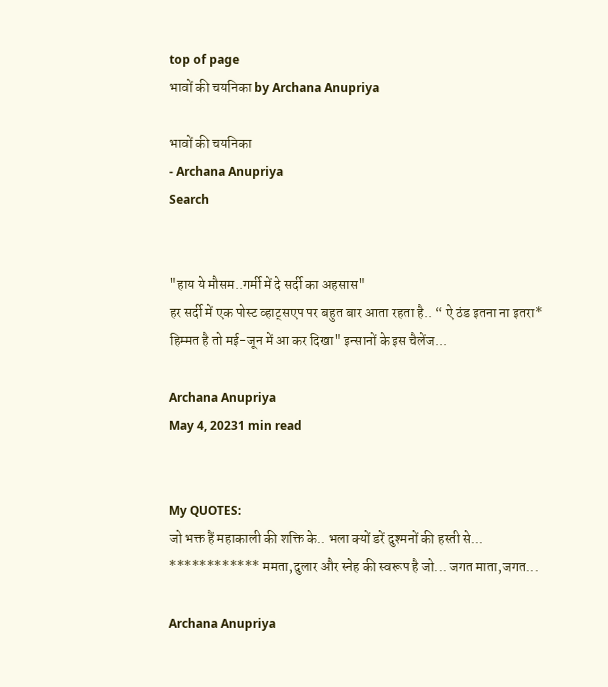top of page
भावों की चयनिका by Archana Anupriya

भावों की चयनिका
- Archana Anupriya
Search


"हाय ये मौसम..गर्मी में दे सर्दी का अहसास"
हर सर्दी में एक पोस्ट व्हाट्सएप पर बहुत बार आता रहता है.. “ ऐ ठंड इतना ना इतरा* हिम्मत है तो मई-जून में आ कर दिखा" इन्सानों के इस चैलेंज...

Archana Anupriya
May 4, 20231 min read


My QUOTES:
जो भक्त हैं महाकाली की शक्ति के.. भला क्यों डरें दुश्मनों की हस्ती से... ************ ममता,दुलार और स्नेह की स्वरूप है जो... जगत माता,जगत...

Archana Anupriya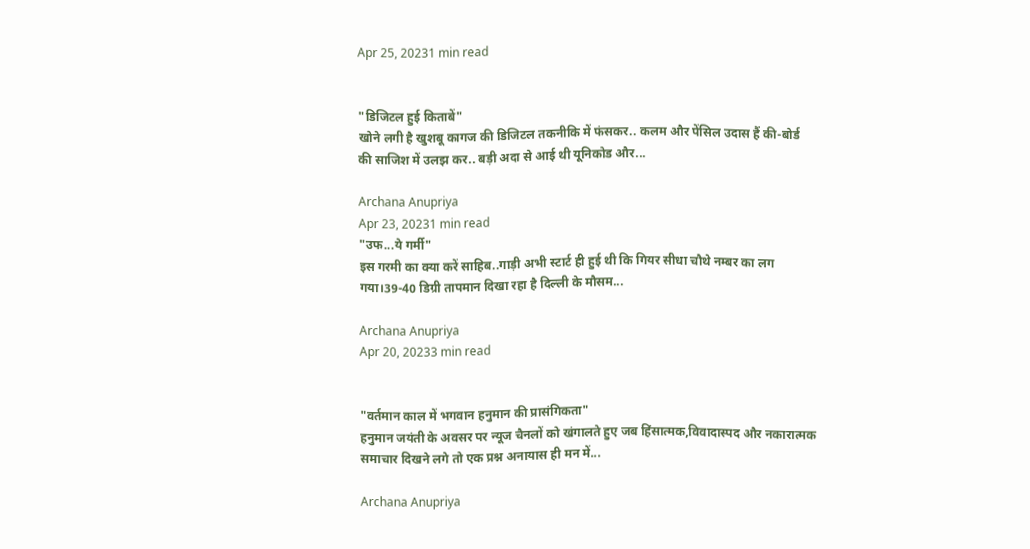Apr 25, 20231 min read


"डिजिटल हुई किताबें"
खोने लगी है खुशबू कागज की डिजिटल तकनीकि में फंसकर.. कलम और पेंसिल उदास हैं की-बोर्ड की साजिश में उलझ कर.. बड़ी अदा से आई थी यूनिकोड और...

Archana Anupriya
Apr 23, 20231 min read
"उफ...ये गर्मी"
इस गरमी का क्या करें साहिब..गाड़ी अभी स्टार्ट ही हुई थी कि गियर सीधा चौथे नम्बर का लग गया।39-40 डिग्री तापमान दिखा रहा है दिल्ली के मौसम...

Archana Anupriya
Apr 20, 20233 min read


"वर्तमान काल में भगवान हनुमान की प्रासंगिकता"
हनुमान जयंती के अवसर पर न्यूज चैनलों को खंगालते हुए जब हिंसात्मक,विवादास्पद और नकारात्मक समाचार दिखने लगे तो एक प्रश्न अनायास ही मन में...

Archana Anupriya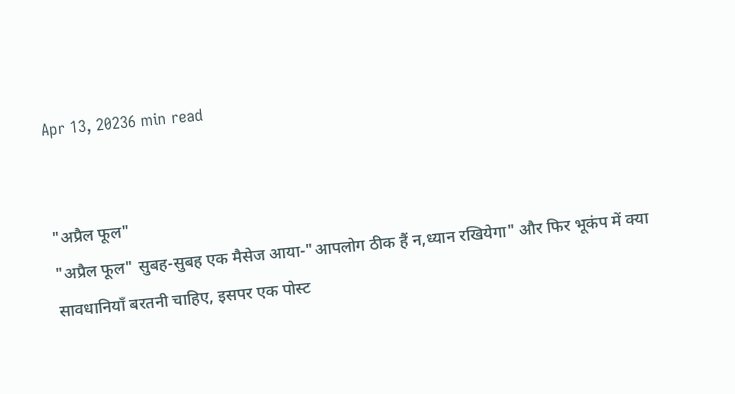Apr 13, 20236 min read


"अप्रैल फूल"
"अप्रैल फूल" सुबह-सुबह एक मैसेज आया-"आपलोग ठीक हैं न,ध्यान रखियेगा" और फिर भूकंप में क्या सावधानियाँ बरतनी चाहिए, इसपर एक पोस्ट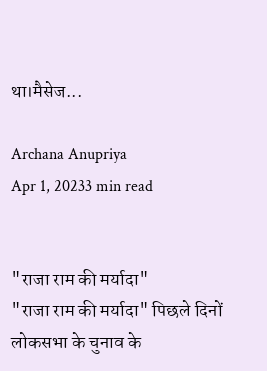था।मैसेज...

Archana Anupriya
Apr 1, 20233 min read


"राजा राम की मर्यादा"
"राजा राम की मर्यादा" पिछले दिनों लोकसभा के चुनाव के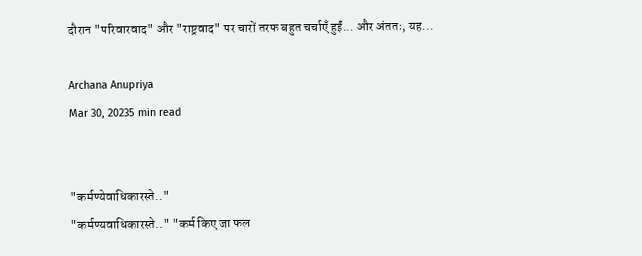दौरान "परिवारवाद" और "राष्ट्रवाद" पर चारों तरफ बहुत चर्चाएँ हुईं... और अंततः, यह...

Archana Anupriya
Mar 30, 20235 min read


"कर्मण्येवाधिकारस्ते.."
"कर्मण्यवाधिकारस्ते.." "कर्म किए जा फल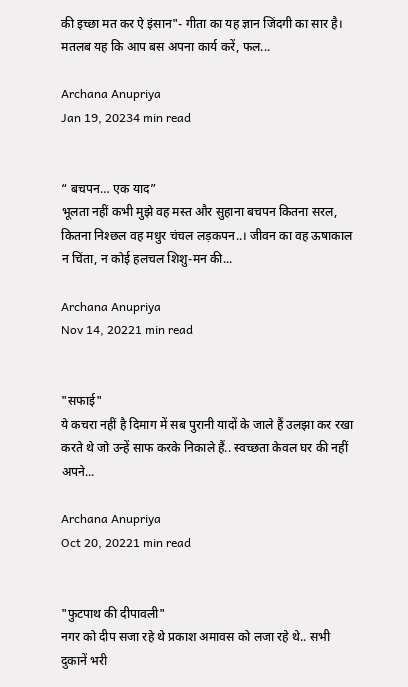की इच्छा मत कर ऐ इंसान"- गीता का यह ज्ञान जिंदगी का सार है। मतलब यह कि आप बस अपना कार्य करें, फल...

Archana Anupriya
Jan 19, 20234 min read


“ बचपन… एक याद”
भूलता नहीं कभी मुझे वह मस्त और सुहाना बचपन कितना सरल, कितना निश्छल वह मधुर चंचल लड़कपन..। जीवन का वह ऊषाकाल न चिंता, न कोई हलचल शिशु-मन की...

Archana Anupriya
Nov 14, 20221 min read


"सफाई"
ये कचरा नहीं है दिमाग में सब पुरानी यादों के जाले हैं उलझा कर रखा करते थे जो उन्हें साफ करके निकाले हैं.. स्वच्छता केवल घर की नहीं अपने...

Archana Anupriya
Oct 20, 20221 min read


"फुटपाथ की दीपावली"
नगर को दीप सजा रहे थे प्रकाश अमावस को लजा रहे थे.. सभी दुकानें भरी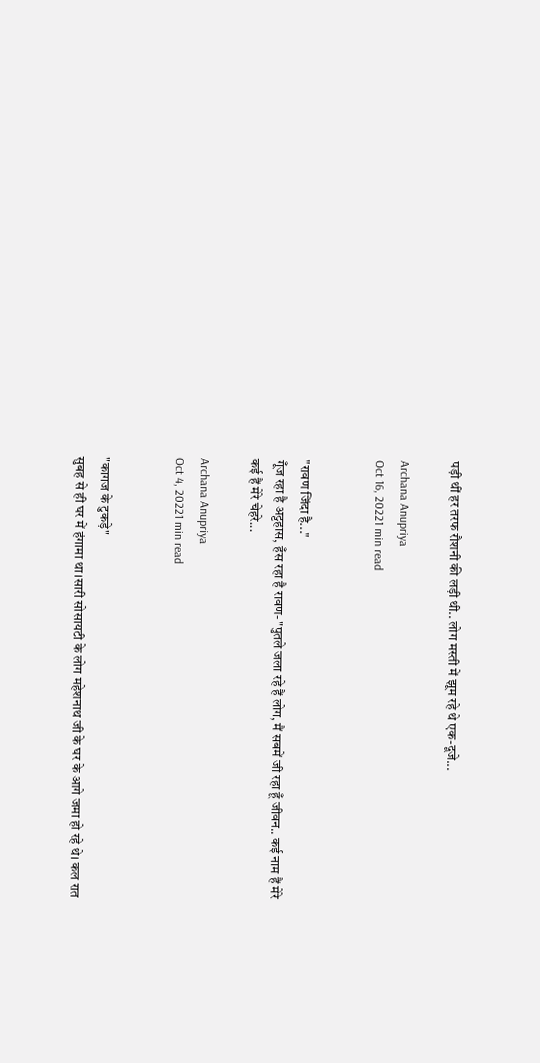पड़ी थीं हर तरफ रौशनी की लड़ी थी.. लोग मस्ती में झूम रहे थे एक-दूजे...

Archana Anupriya
Oct 16, 20221 min read


"रावण जिंदा है..."
गूँज रहा है अट्टहास, हँस रहा है रावण- "पुतले जला रहे हैं लोग, मैं सबमें जी रहा हूँ जीवन.. कई नाम हैं मेरे कई हैं मेरे चेहरे...

Archana Anupriya
Oct 4, 20221 min read


"कागज के टुकड़े"
सुबह से ही घर में हंगामा था।सारी सोसायटी के लोग महेशनाथ जी के घर के आगे जमा हो रहे थे। कल रात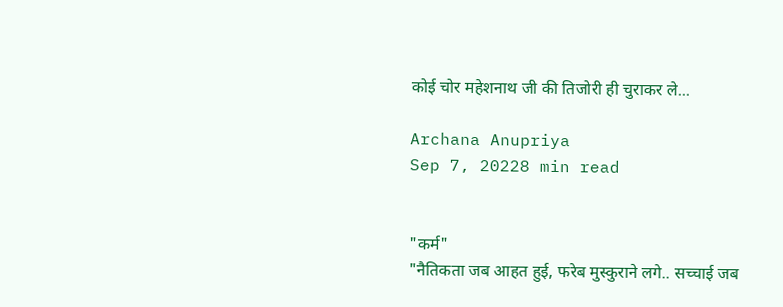कोई चोर महेशनाथ जी की तिजोरी ही चुराकर ले...

Archana Anupriya
Sep 7, 20228 min read


"कर्म"
"नैतिकता जब आहत हुई, फरेब मुस्कुराने लगे.. सच्चाई जब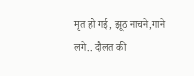मृत हो गई, झूठ नाचने,गाने लगे.. दौलत की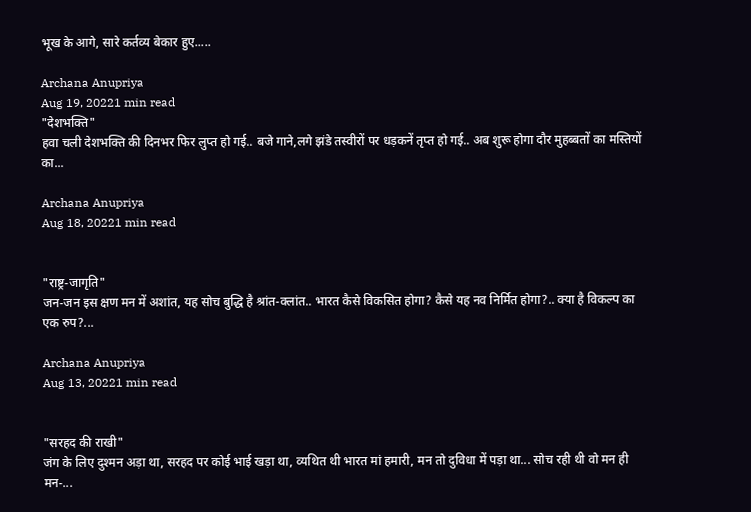भूख के आगे, सारे कर्तव्य बेकार हुए.....

Archana Anupriya
Aug 19, 20221 min read
"देशभक्ति"
हवा चली देशभक्ति की दिनभर फिर लुप्त हो गई.. बजे गाने,लगे झंडे तस्वीरों पर धड़कनें तृप्त हो गई.. अब शुरू होगा दौर मुहब्बतों का मस्तियों का...

Archana Anupriya
Aug 18, 20221 min read


"राष्ट्र-जागृति"
जन-जन इस क्षण मन में अशांत, यह सोच बुद्धि है श्रांत-क्लांत.. भारत कैसे विकसित होगा? कैसे यह नव निर्मित होगा?.. क्या है विकल्प का एक रुप?...

Archana Anupriya
Aug 13, 20221 min read


"सरहद की राखी"
जंग के लिए दुश्मन अड़ा था, सरहद पर कोई भाई खड़ा था, व्यथित थी भारत मां हमारी, मन तो दुविधा में पड़ा था... सोच रही थी वो मन ही मन-...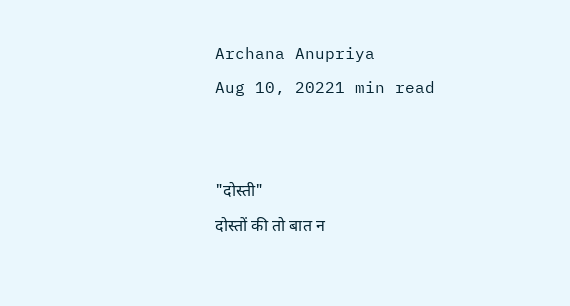Archana Anupriya
Aug 10, 20221 min read


"दोस्ती"
दोस्तों की तो बात न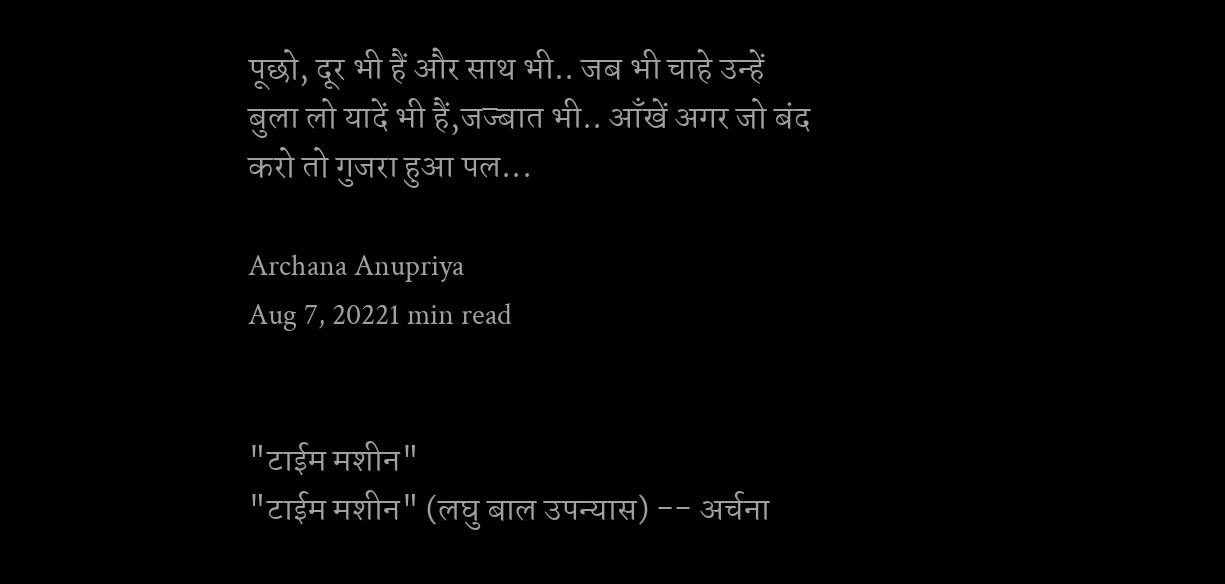पूछो, दूर भी हैं और साथ भी.. जब भी चाहे उन्हें बुला लो यादें भी हैं,जज्बात भी.. आँखें अगर जो बंद करो तो गुजरा हुआ पल...

Archana Anupriya
Aug 7, 20221 min read


"टाईम मशीन"
"टाईम मशीन" (लघु बाल उपन्यास) -- अर्चना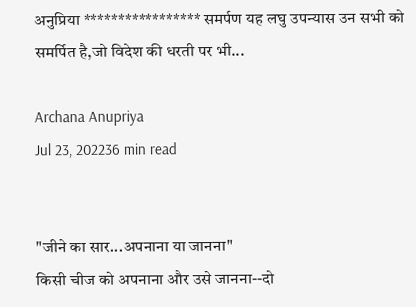अनुप्रिया ***************** समर्पण यह लघु उपन्यास उन सभी को समर्पित है,जो विदेश की धरती पर भी...

Archana Anupriya
Jul 23, 202236 min read


"जीने का सार...अपनाना या जानना"
किसी चीज को अपनाना और उसे जानना--दो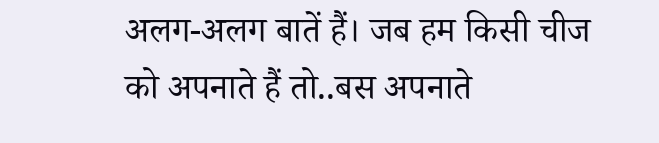अलग-अलग बातें हैं। जब हम किसी चीज को अपनाते हैं तो..बस अपनाते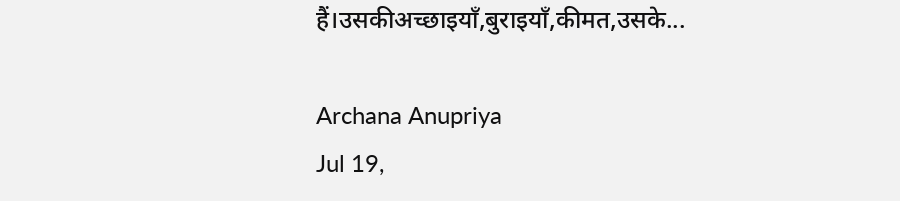हैं।उसकीअच्छाइयाँ,बुराइयाँ,कीमत,उसके...

Archana Anupriya
Jul 19,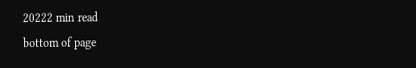20222 min read
bottom of page